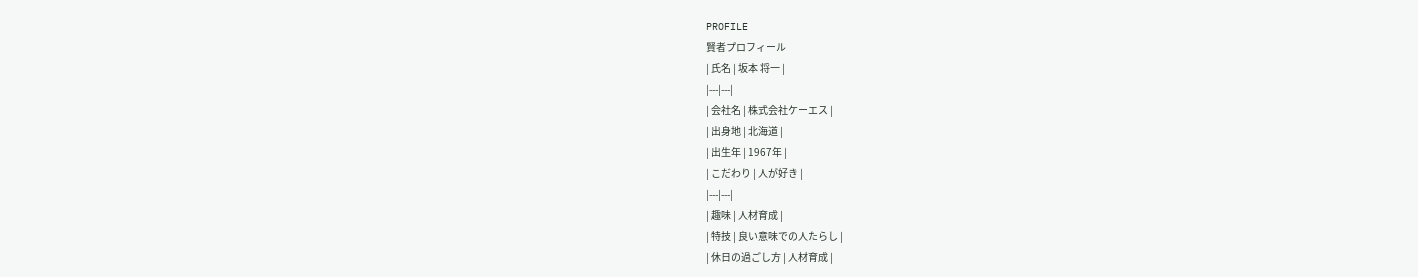PROFILE
賢者プロフィール
| 氏名 | 坂本 将一 |
|---|---|
| 会社名 | 株式会社ケーエス |
| 出身地 | 北海道 |
| 出生年 | 1967年 |
| こだわり | 人が好き |
|---|---|
| 趣味 | 人材育成 |
| 特技 | 良い意味での人たらし |
| 休日の過ごし方 | 人材育成 |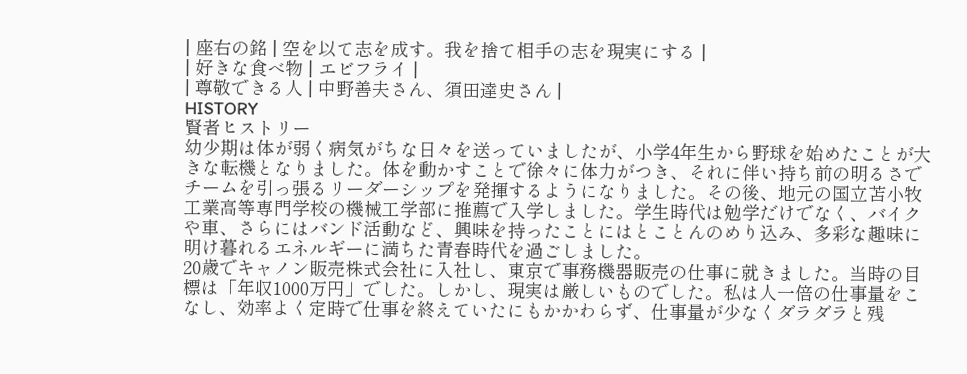| 座右の銘 | 空を以て志を成す。我を捨て相手の志を現実にする |
| 好きな食べ物 | エビフライ |
| 尊敬できる人 | 中野善夫さん、須田達史さん |
HISTORY
賢者ヒストリー
幼少期は体が弱く病気がちな日々を送っていましたが、小学4年生から野球を始めたことが大きな転機となりました。体を動かすことで徐々に体力がつき、それに伴い持ち前の明るさでチームを引っ張るリーダーシップを発揮するようになりました。その後、地元の国立苫小牧工業高等専門学校の機械工学部に推薦で入学しました。学生時代は勉学だけでなく、バイクや車、さらにはバンド活動など、興味を持ったことにはとことんのめり込み、多彩な趣味に明け暮れるエネルギーに満ちた青春時代を過ごしました。
20歳でキャノン販売株式会社に入社し、東京で事務機器販売の仕事に就きました。当時の目標は「年収1000万円」でした。しかし、現実は厳しいものでした。私は人一倍の仕事量をこなし、効率よく定時で仕事を終えていたにもかかわらず、仕事量が少なくダラダラと残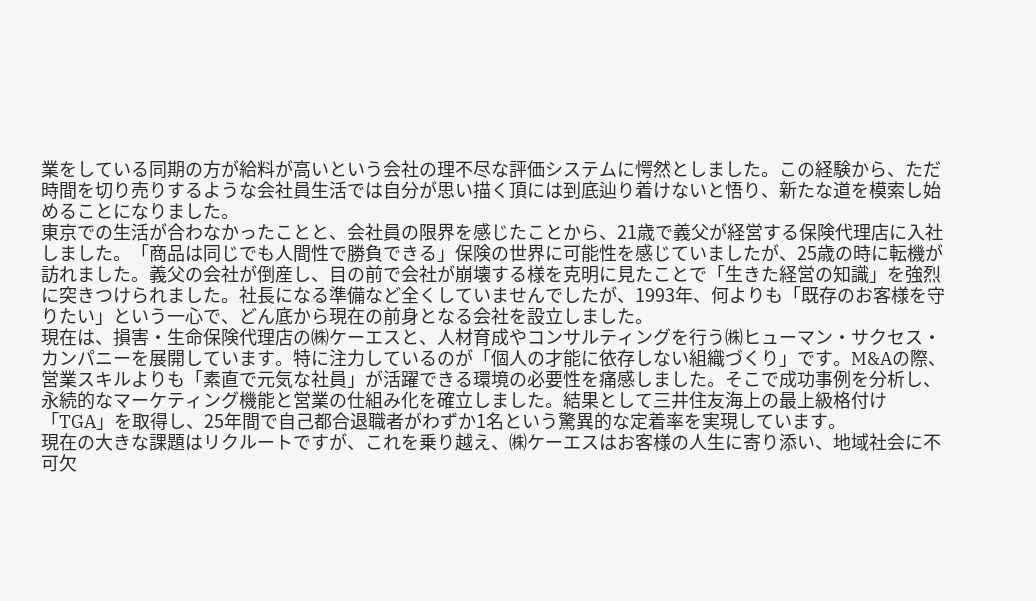業をしている同期の方が給料が高いという会社の理不尽な評価システムに愕然としました。この経験から、ただ時間を切り売りするような会社員生活では自分が思い描く頂には到底辿り着けないと悟り、新たな道を模索し始めることになりました。
東京での生活が合わなかったことと、会社員の限界を感じたことから、21歳で義父が経営する保険代理店に入社しました。「商品は同じでも人間性で勝負できる」保険の世界に可能性を感じていましたが、25歳の時に転機が訪れました。義父の会社が倒産し、目の前で会社が崩壊する様を克明に見たことで「生きた経営の知識」を強烈に突きつけられました。社長になる準備など全くしていませんでしたが、1993年、何よりも「既存のお客様を守りたい」という一心で、どん底から現在の前身となる会社を設立しました。
現在は、損害・生命保険代理店の㈱ケーエスと、人材育成やコンサルティングを行う㈱ヒューマン・サクセス・カンパニーを展開しています。特に注力しているのが「個人の才能に依存しない組織づくり」です。M&Aの際、営業スキルよりも「素直で元気な社員」が活躍できる環境の必要性を痛感しました。そこで成功事例を分析し、永続的なマーケティング機能と営業の仕組み化を確立しました。結果として三井住友海上の最上級格付け「TGA」を取得し、25年間で自己都合退職者がわずか1名という驚異的な定着率を実現しています。
現在の大きな課題はリクルートですが、これを乗り越え、㈱ケーエスはお客様の人生に寄り添い、地域社会に不可欠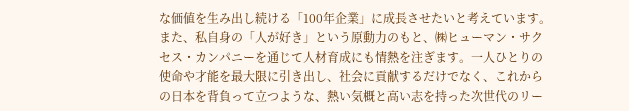な価値を生み出し続ける「100年企業」に成長させたいと考えています。また、私自身の「人が好き」という原動力のもと、㈱ヒューマン・サクセス・カンパニーを通じて人材育成にも情熱を注ぎます。一人ひとりの使命や才能を最大限に引き出し、社会に貢献するだけでなく、これからの日本を背負って立つような、熱い気概と高い志を持った次世代のリー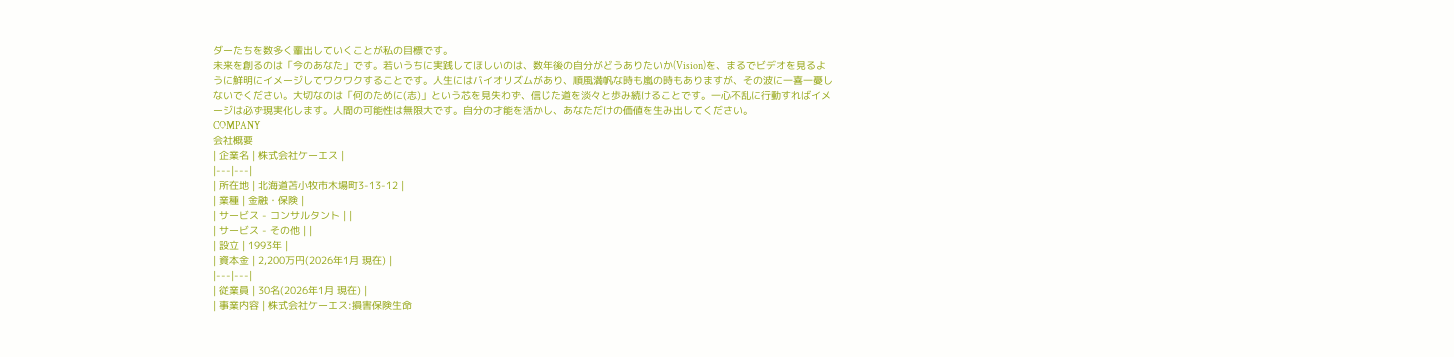ダーたちを数多く輩出していくことが私の目標です。
未来を創るのは「今のあなた」です。若いうちに実践してほしいのは、数年後の自分がどうありたいか(Vision)を、まるでビデオを見るように鮮明にイメージしてワクワクすることです。人生にはバイオリズムがあり、順風満帆な時も嵐の時もありますが、その波に一喜一憂しないでください。大切なのは「何のために(志)」という芯を見失わず、信じた道を淡々と歩み続けることです。一心不乱に行動すればイメージは必ず現実化します。人間の可能性は無限大です。自分の才能を活かし、あなただけの価値を生み出してください。
COMPANY
会社概要
| 企業名 | 株式会社ケーエス |
|---|---|
| 所在地 | 北海道苫小牧市木場町3-13-12 |
| 業種 | 金融・保険 |
| サービス - コンサルタント | |
| サービス - その他 | |
| 設立 | 1993年 |
| 資本金 | 2,200万円(2026年1月 現在) |
|---|---|
| 従業員 | 30名(2026年1月 現在) |
| 事業内容 | 株式会社ケーエス:損害保険生命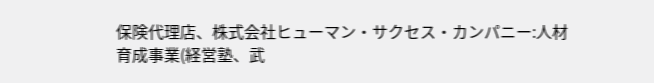保険代理店、株式会社ヒューマン・サクセス・カンパニー:人材育成事業(経営塾、武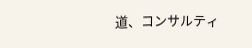道、コンサルティ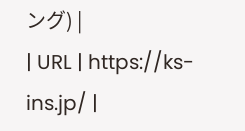ング) |
| URL | https://ks-ins.jp/ |